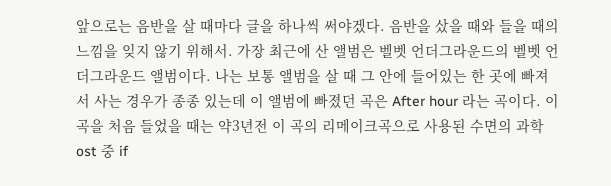앞으로는 음반을 살 때마다 글을 하나씩 써야겠다. 음반을 샀을 때와 들을 때의 느낌을 잊지 않기 위해서. 가장 최근에 산 앨범은 벨벳 언더그라운드의 벨벳 언더그라운드 앨범이다. 나는 보통 앨범을 살 때 그 안에 들어있는 한 곳에 빠져서 사는 경우가 종종 있는데 이 앨범에 빠졌던 곡은 After hour 라는 곡이다. 이 곡을 처음 들었을 때는 약3년전 이 곡의 리메이크곡으로 사용된 수면의 과학 ost 중 if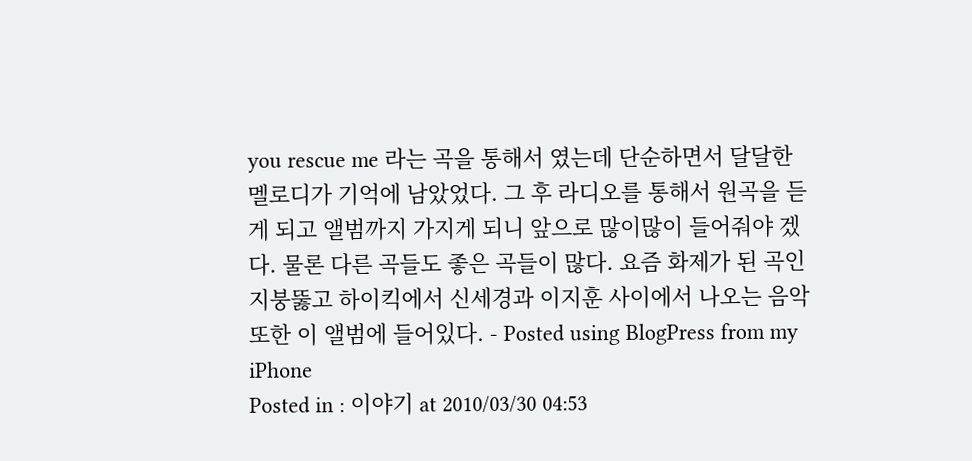you rescue me 라는 곡을 통해서 였는데 단순하면서 달달한 멜로디가 기억에 남았었다. 그 후 라디오를 통해서 원곡을 듣게 되고 앨범까지 가지게 되니 앞으로 많이많이 들어줘야 겠다. 물론 다른 곡들도 좋은 곡들이 많다. 요즘 화제가 된 곡인 지붕뚫고 하이킥에서 신세경과 이지훈 사이에서 나오는 음악또한 이 앨범에 들어있다. - Posted using BlogPress from my iPhone
Posted in : 이야기 at 2010/03/30 04:53